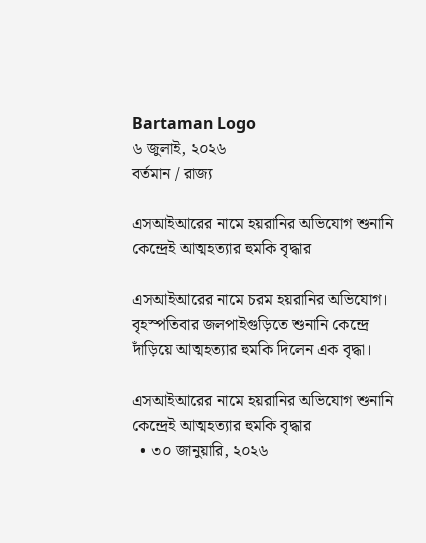Bartaman Logo
৬ জুলাই, ২০২৬
বর্তমান / রাজ্য

এসআইআরের নামে হয়রানির অভিযোগ শুনানি কেন্দ্রেই আত্মহত্যার হুমকি বৃদ্ধার

এসআইআরের নামে চরম হয়রানির অভিযোগ। বৃহস্পতিবার জলপাইগুড়িতে শুনানি কেন্দ্রে দাঁড়িয়ে আত্মহত্যার হুমকি দিলেন এক বৃদ্ধা।

এসআইআরের নামে হয়রানির অভিযোগ শুনানি কেন্দ্রেই আত্মহত্যার হুমকি বৃদ্ধার
  • ৩০ জানুয়ারি, ২০২৬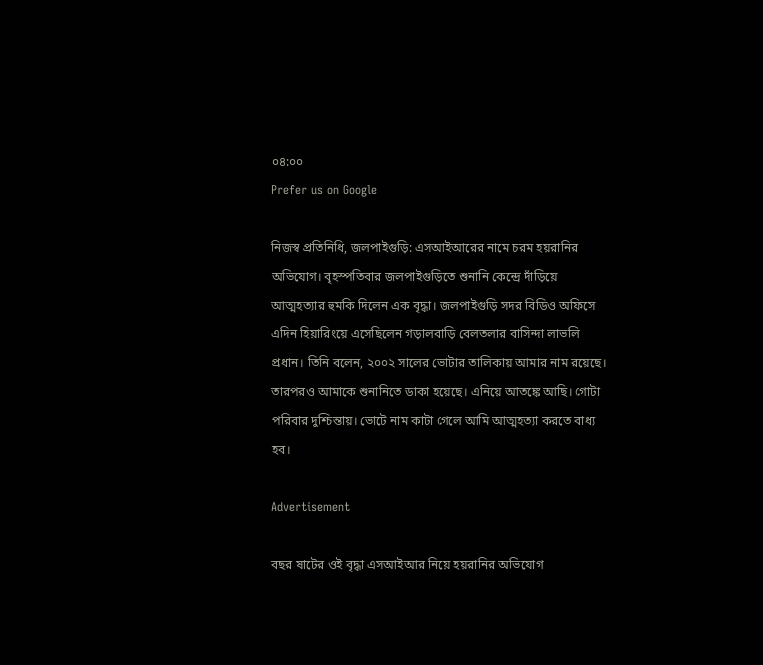০৪:০০
Prefer us on Google

নিজস্ব প্রতিনিধি, জলপাইগুড়ি: এসআইআরের নামে চরম হয়রানির অভিযোগ। বৃহস্পতিবার জলপাইগুড়িতে শুনানি কেন্দ্রে দাঁড়িয়ে আত্মহত্যার হুমকি দিলেন এক বৃদ্ধা। জলপাইগুড়ি সদর বিডিও অফিসে এদিন হিয়ারিংয়ে এসেছিলেন গড়ালবাড়ি বেলতলার বাসিন্দা লাভলি প্রধান। তিনি বলেন, ২০০২ সালের ভোটার তালিকায় আমার নাম রয়েছে। তারপরও আমাকে শুনানিতে ডাকা হয়েছে। এনিয়ে আতঙ্কে আছি। গোটা পরিবার দুশ্চিন্তায়। ভোটে নাম কাটা গেলে আমি আত্মহত্যা করতে বাধ্য হব।

Advertisement

বছর ষাটের ওই বৃদ্ধা এসআইআর নিয়ে হয়রানির অভিযোগ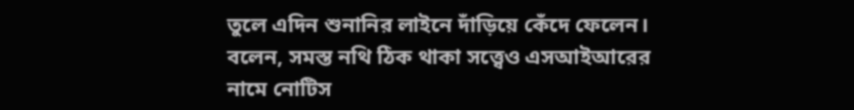তুলে এদিন শুনানির লাইনে দাঁড়িয়ে কেঁদে ফেলেন। বলেন, সমস্ত নথি ঠিক থাকা সত্ত্বেও এসআইআরের নামে নোটিস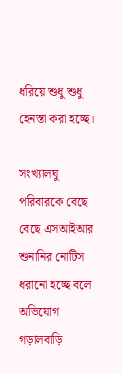ধরিয়ে শুধু শুধু হেনস্তা করা হচ্ছে।

সংখ্যালঘু পরিবারকে বেছে বেছে এসআইআর শুনানির নোটিস ধরানো হচ্ছে বলে অভিযোগ গড়ালবাড়ি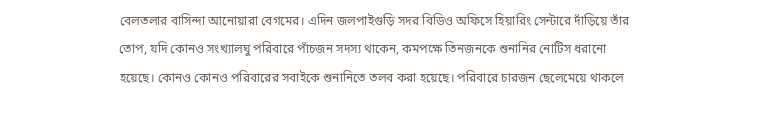বেলতলার বাসিন্দা আনোয়ারা বেগমের। এদিন জলপাইগুড়ি সদর বিডিও অফিসে হিয়ারিং সেন্টারে দাঁড়িয়ে তাঁর তোপ, যদি কোনও সংখ্যালঘু পরিবারে পাঁচজন সদস্য থাকেন, কমপক্ষে তিনজনকে শুনানির নোটিস ধরানো হয়েছে। কোনও কোনও পরিবারের সবাইকে শুনানিতে তলব করা হয়েছে। পরিবারে চারজন ছেলেমেয়ে থাকলে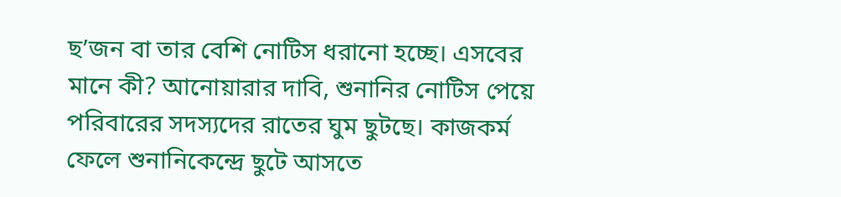ছ’জন বা তার বেশি নোটিস ধরানো হচ্ছে। এসবের মানে কী? আনোয়ারার দাবি, শুনানির নোটিস পেয়ে পরিবারের সদস্যদের রাতের ঘুম ছুটছে। কাজকর্ম ফেলে শুনানিকেন্দ্রে ছুটে আসতে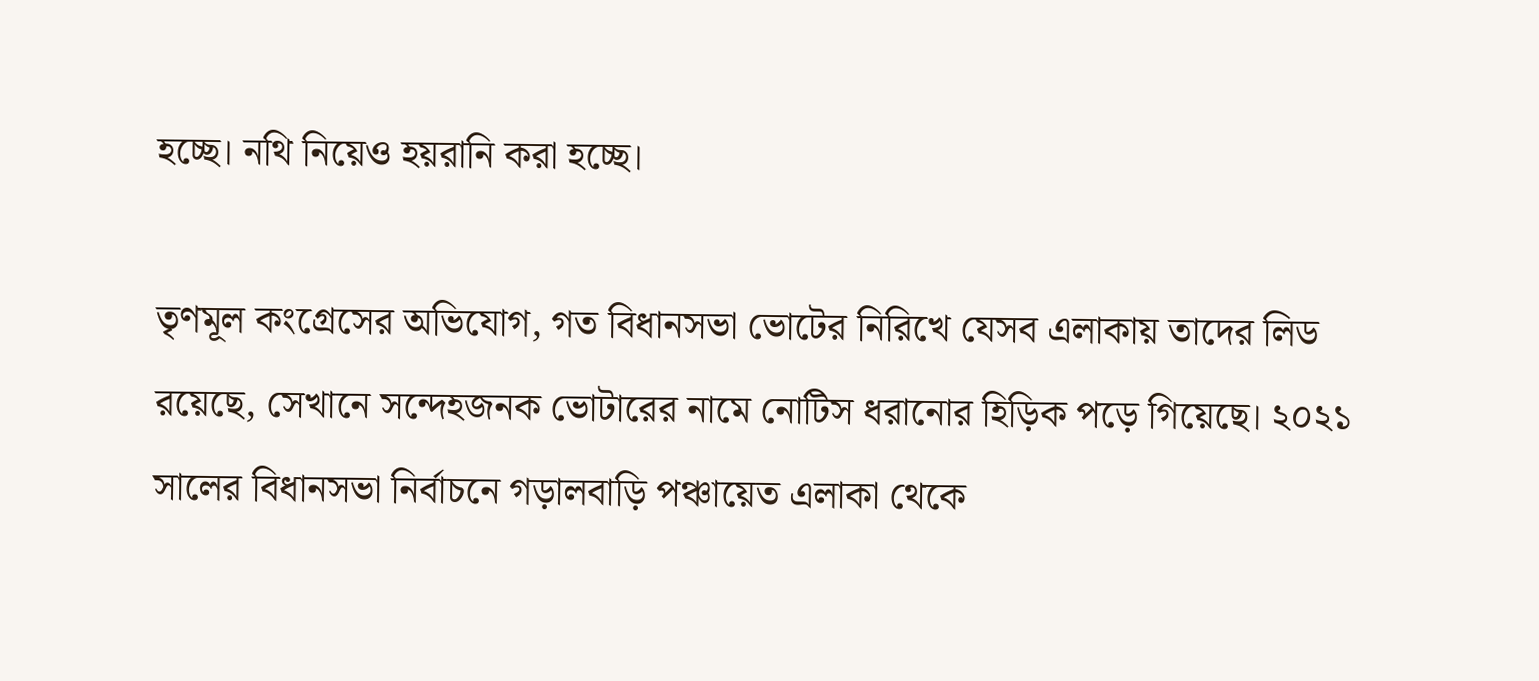হচ্ছে। নথি নিয়েও হয়রানি করা হচ্ছে।

তৃণমূল কংগ্রেসের অভিযোগ, গত বিধানসভা ভোটের নিরিখে যেসব এলাকায় তাদের লিড রয়েছে, সেখানে সন্দেহজনক ভোটারের নামে নোটিস ধরানোর হিড়িক পড়ে গিয়েছে। ২০২১ সালের বিধানসভা নির্বাচনে গড়ালবাড়ি পঞ্চায়েত এলাকা থেকে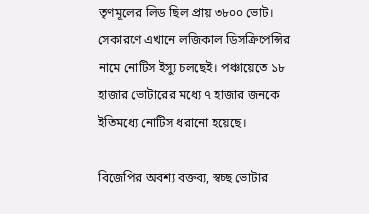তৃণমূলের লিড ছিল প্রায় ৩৮০০ ভোট। সেকারণে এখানে লজিকাল ডিসক্রিপেন্সির নামে নোটিস ইস্যু চলছেই। পঞ্চায়েতে ১৮ হাজার ভোটারের মধ্যে ৭ হাজার জনকে ইতিমধ্যে নোটিস ধরানো হয়েছে।

বিজেপির অবশ্য বক্তব্য, স্বচ্ছ ভোটার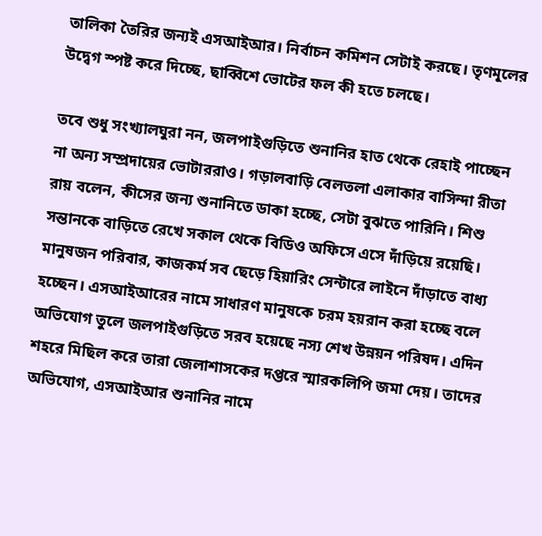তালিকা তৈরির জন্যই এসআইআর। নির্বাচন কমিশন সেটাই করছে। তৃণমূলের উদ্বেগ স্পষ্ট করে দিচ্ছে, ছাব্বিশে ভোটের ফল কী হতে চলছে।

তবে শুধু সংখ্যালঘুরা নন, জলপাইগুড়িতে শুনানির হাত থেকে রেহাই পাচ্ছেন না অন্য সম্প্রদায়ের ভোটাররাও। গড়ালবাড়ি বেলতলা এলাকার বাসিন্দা রীতা রায় বলেন, কীসের জন্য শুনানিতে ডাকা হচ্ছে, সেটা বুঝতে পারিনি। শিশু সন্তানকে বাড়িতে রেখে সকাল থেকে বিডিও অফিসে এসে দাঁড়িয়ে রয়েছি। মানুষজন পরিবার, কাজকর্ম সব ছেড়ে হিয়ারিং সেন্টারে লাইনে দাঁড়াতে বাধ্য হচ্ছেন। এসআইআরের নামে সাধারণ মানুষকে চরম হয়রান করা হচ্ছে বলে অভিযোগ তুলে জলপাইগুড়িতে সরব হয়েছে নস্য শেখ উন্নয়ন পরিষদ। এদিন শহরে মিছিল করে তারা জেলাশাসকের দপ্তরে স্মারকলিপি জমা দেয়। তাদের অভিযোগ, এসআইআর শুনানির নামে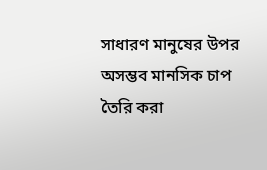সাধারণ মানুষের উপর অসম্ভব মানসিক চাপ তৈরি করা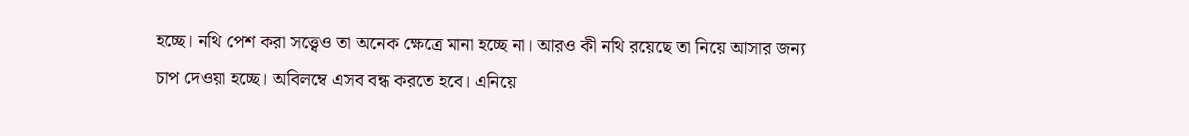হচ্ছে। নথি পেশ করা সত্ত্বেও তা অনেক ক্ষেত্রে মানা হচ্ছে না। আরও কী নথি রয়েছে তা নিয়ে আসার জন্য চাপ দেওয়া হচ্ছে। অবিলম্বে এসব বন্ধ করতে হবে। এনিয়ে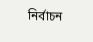নির্বাচন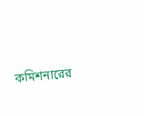কমিশনারের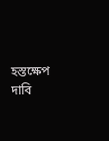হস্তক্ষেপ দাবি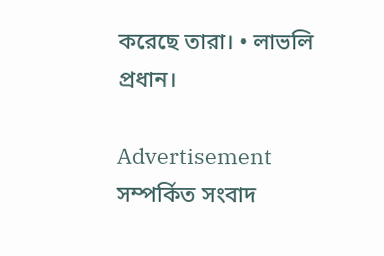করেছে তারা। • লাভলি প্রধান।

Advertisement
সম্পর্কিত সংবাদ